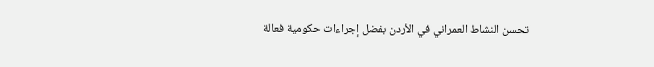تحسن النشاط العمراني في الأردن بفضل إجراءات حكومية فعالة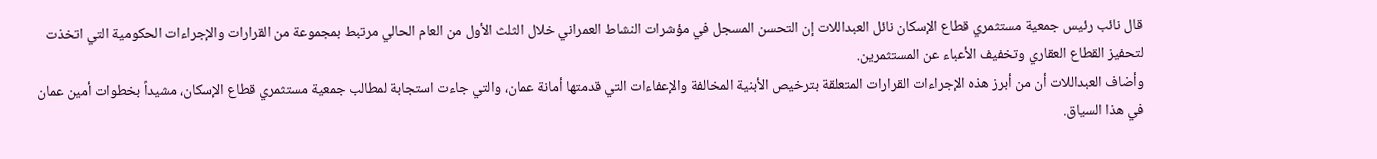قال نائب رئيس جمعية مستثمري قطاع الإسكان نائل العبداللات إن التحسن المسجل في مؤشرات النشاط العمراني خلال الثلث الأول من العام الحالي مرتبط بمجموعة من القرارات والإجراءات الحكومية التي اتخذت لتحفيز القطاع العقاري وتخفيف الأعباء عن المستثمرين.
وأضاف العبداللات أن من أبرز هذه الإجراءات القرارات المتعلقة بترخيص الأبنية المخالفة والإعفاءات التي قدمتها أمانة عمان، والتي جاءت استجابة لمطالب جمعية مستثمري قطاع الإسكان، مشيداً بخطوات أمين عمان في هذا السياق.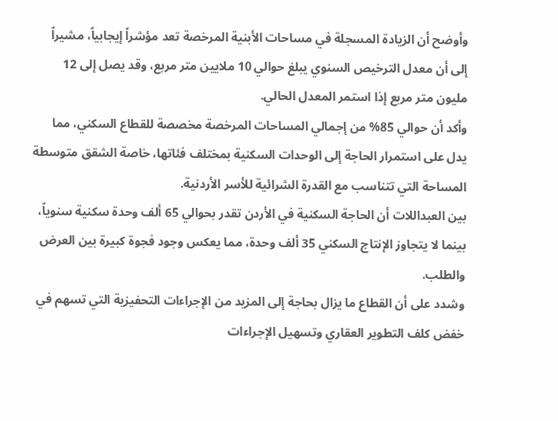وأوضح أن الزيادة المسجلة في مساحات الأبنية المرخصة تعد مؤشراً إيجابياً، مشيراً إلى أن معدل الترخيص السنوي يبلغ حوالي 10 ملايين متر مربع، وقد يصل إلى 12 مليون متر مربع إذا استمر المعدل الحالي.
وأكد أن حوالي 85% من إجمالي المساحات المرخصة مخصصة للقطاع السكني، مما يدل على استمرار الحاجة إلى الوحدات السكنية بمختلف فئاتها، خاصة الشقق متوسطة المساحة التي تتناسب مع القدرة الشرائية للأسر الأردنية.
بين العبداللات أن الحاجة السكنية في الأردن تقدر بحوالي 65 ألف وحدة سكنية سنوياً، بينما لا يتجاوز الإنتاج السكني 35 ألف وحدة، مما يعكس وجود فجوة كبيرة بين العرض والطلب.
وشدد على أن القطاع ما يزال بحاجة إلى المزيد من الإجراءات التحفيزية التي تسهم في خفض كلف التطوير العقاري وتسهيل الإجراءات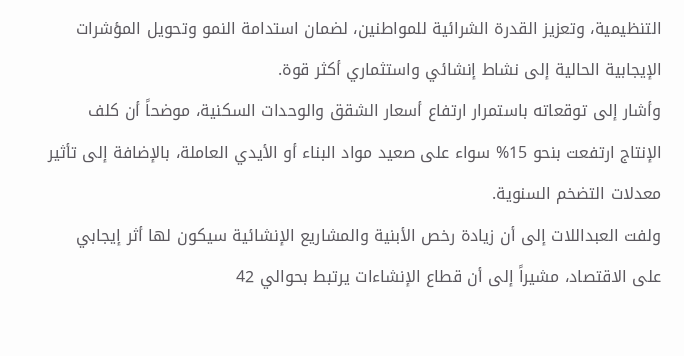التنظيمية، وتعزيز القدرة الشرائية للمواطنين، لضمان استدامة النمو وتحويل المؤشرات الإيجابية الحالية إلى نشاط إنشائي واستثماري أكثر قوة.
وأشار إلى توقعاته باستمرار ارتفاع أسعار الشقق والوحدات السكنية، موضحاً أن كلف الإنتاج ارتفعت بنحو 15% سواء على صعيد مواد البناء أو الأيدي العاملة، بالإضافة إلى تأثير معدلات التضخم السنوية.
ولفت العبداللات إلى أن زيادة رخص الأبنية والمشاريع الإنشائية سيكون لها أثر إيجابي على الاقتصاد، مشيراً إلى أن قطاع الإنشاءات يرتبط بحوالي 42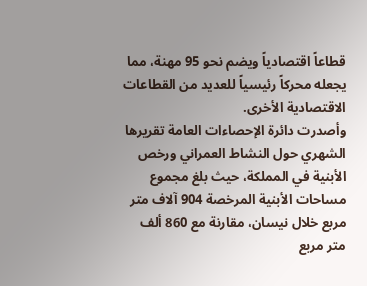قطاعاً اقتصادياً ويضم نحو 95 مهنة، مما يجعله محركاً رئيسياً للعديد من القطاعات الاقتصادية الأخرى.
وأصدرت دائرة الإحصاءات العامة تقريرها الشهري حول النشاط العمراني ورخص الأبنية في المملكة، حيث بلغ مجموع مساحات الأبنية المرخصة 904 آلاف متر مربع خلال نيسان، مقارنة مع 860 ألف متر مربع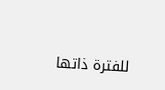للفترة ذاتها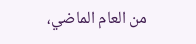من العام الماضي،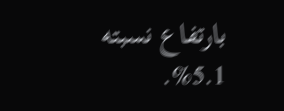بارتفاع نسبته 5.1%.